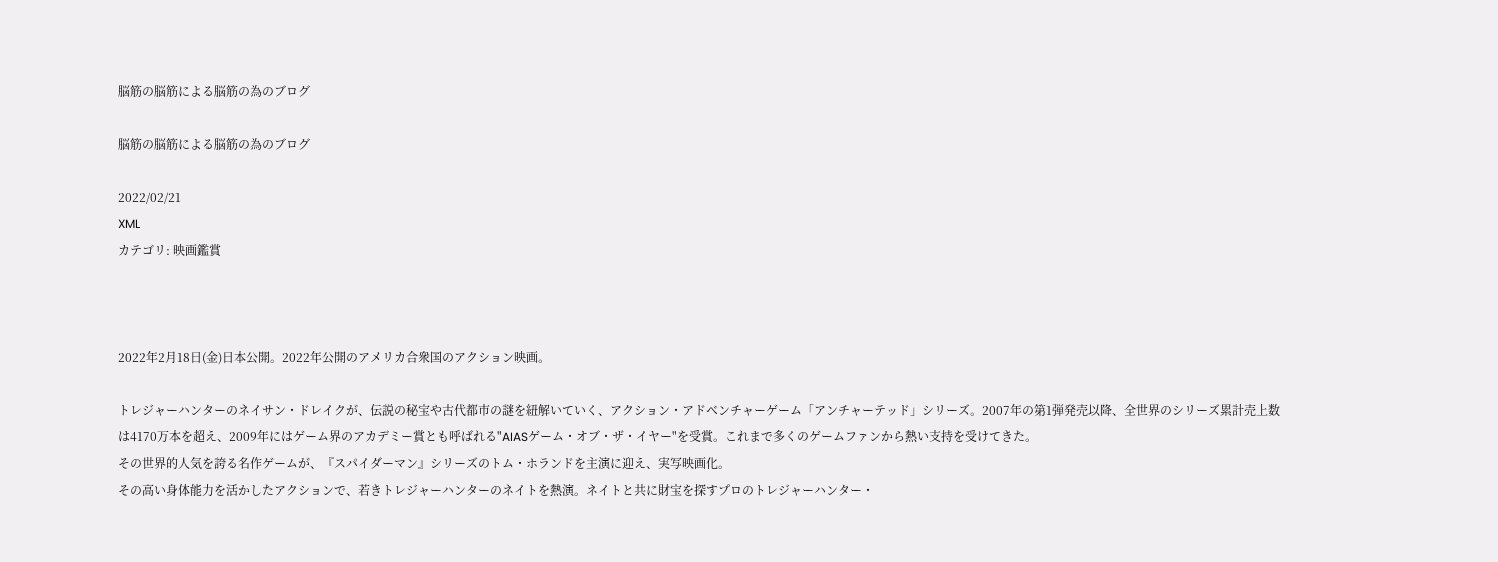脳筋の脳筋による脳筋の為のブログ

脳筋の脳筋による脳筋の為のブログ

2022/02/21
XML
カテゴリ: 映画鑑賞



2022年2月18日(金)日本公開。2022年公開のアメリカ合衆国のアクション映画。

トレジャーハンターのネイサン・ドレイクが、伝説の秘宝や古代都市の謎を紐解いていく、アクション・アドベンチャーゲーム「アンチャーテッド」シリーズ。2007年の第1弾発売以降、全世界のシリーズ累計売上数は4170万本を超え、2009年にはゲーム界のアカデミー賞とも呼ばれる"AIASゲーム・オブ・ザ・イヤー"を受賞。これまで多くのゲームファンから熱い支持を受けてきた。
その世界的人気を誇る名作ゲームが、『スパイダーマン』シリーズのトム・ホランドを主演に迎え、実写映画化。
その高い身体能力を活かしたアクションで、若きトレジャーハンターのネイトを熱演。ネイトと共に財宝を探すプロのトレジャーハンター・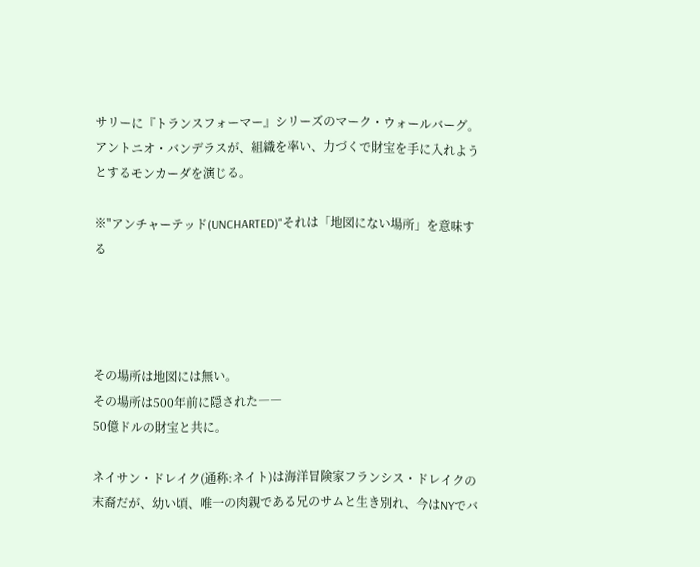サリーに『トランスフォーマー』シリーズのマーク・ウォールバーグ。アントニオ・バンデラスが、組織を率い、力づくで財宝を手に入れようとするモンカーダを演じる。

※"アンチャーテッド(UNCHARTED)"それは「地図にない場所」を意味する




その場所は地図には無い。
その場所は500年前に隠された――
50億ドルの財宝と共に。

ネイサン・ドレイク(通称:ネイト)は海洋冒険家フランシス・ドレイクの末裔だが、幼い頃、唯一の肉親である兄のサムと生き別れ、今はNYでバ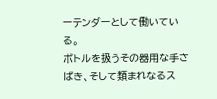ーテンダーとして働いている。
ボトルを扱うその器用な手さばき、そして類まれなるス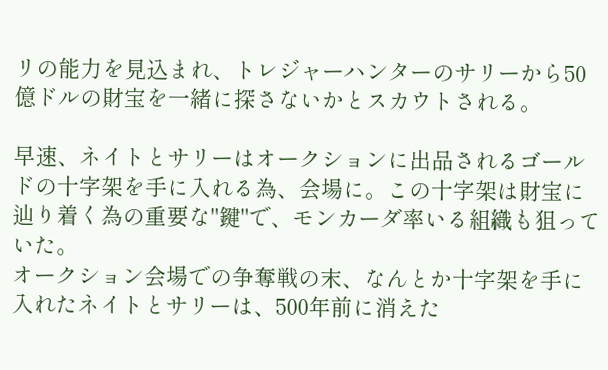リの能力を見込まれ、トレジャーハンターのサリーから50億ドルの財宝を一緒に探さないかとスカウトされる。

早速、ネイトとサリーはオークションに出品されるゴールドの十字架を手に入れる為、会場に。この十字架は財宝に辿り着く為の重要な"鍵"で、モンカーダ率いる組織も狙っていた。
オークション会場での争奪戦の末、なんとか十字架を手に入れたネイトとサリーは、500年前に消えた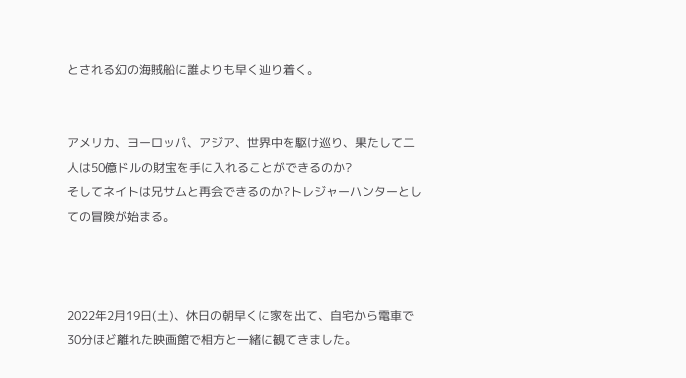とされる幻の海賊船に誰よりも早く辿り着く。


アメリカ、ヨーロッパ、アジア、世界中を駆け巡り、果たして二人は50億ドルの財宝を手に入れることができるのか?
そしてネイトは兄サムと再会できるのか?トレジャーハンターとしての冒険が始まる。



2022年2月19日(土)、休日の朝早くに家を出て、自宅から電車で30分ほど離れた映画館で相方と一緒に観てきました。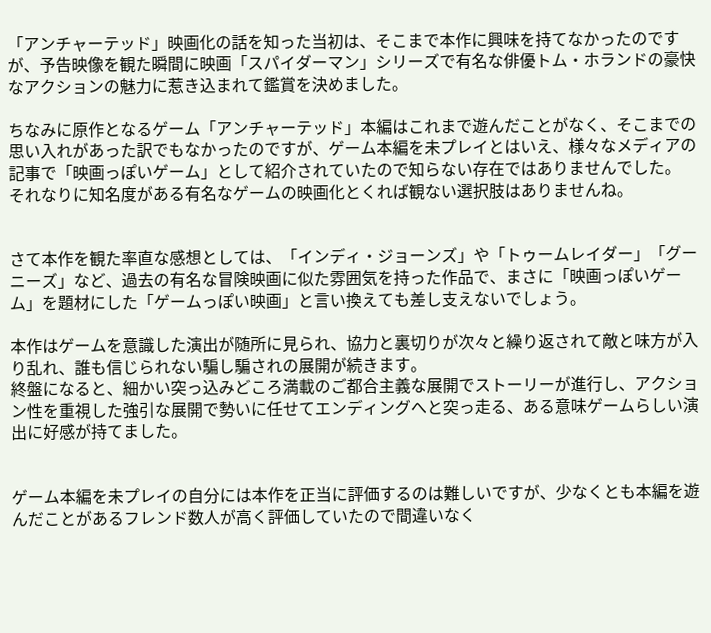「アンチャーテッド」映画化の話を知った当初は、そこまで本作に興味を持てなかったのですが、予告映像を観た瞬間に映画「スパイダーマン」シリーズで有名な俳優トム・ホランドの豪快なアクションの魅力に惹き込まれて鑑賞を決めました。

ちなみに原作となるゲーム「アンチャーテッド」本編はこれまで遊んだことがなく、そこまでの思い入れがあった訳でもなかったのですが、ゲーム本編を未プレイとはいえ、様々なメディアの記事で「映画っぽいゲーム」として紹介されていたので知らない存在ではありませんでした。
それなりに知名度がある有名なゲームの映画化とくれば観ない選択肢はありませんね。


さて本作を観た率直な感想としては、「インディ・ジョーンズ」や「トゥームレイダー」「グーニーズ」など、過去の有名な冒険映画に似た雰囲気を持った作品で、まさに「映画っぽいゲーム」を題材にした「ゲームっぽい映画」と言い換えても差し支えないでしょう。

本作はゲームを意識した演出が随所に見られ、協力と裏切りが次々と繰り返されて敵と味方が入り乱れ、誰も信じられない騙し騙されの展開が続きます。
終盤になると、細かい突っ込みどころ満載のご都合主義な展開でストーリーが進行し、アクション性を重視した強引な展開で勢いに任せてエンディングへと突っ走る、ある意味ゲームらしい演出に好感が持てました。


ゲーム本編を未プレイの自分には本作を正当に評価するのは難しいですが、少なくとも本編を遊んだことがあるフレンド数人が高く評価していたので間違いなく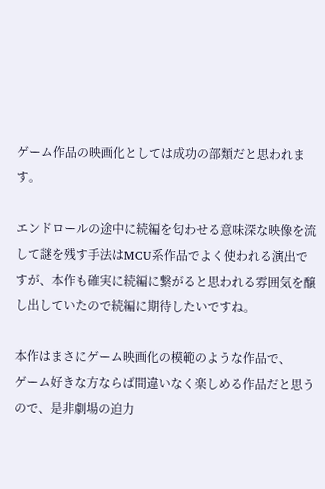ゲーム作品の映画化としては成功の部類だと思われます。

エンドロールの途中に続編を匂わせる意味深な映像を流して謎を残す手法はMCU系作品でよく使われる演出ですが、本作も確実に続編に繋がると思われる雰囲気を醸し出していたので続編に期待したいですね。

本作はまさにゲーム映画化の模範のような作品で、
ゲーム好きな方ならば間違いなく楽しめる作品だと思うので、是非劇場の迫力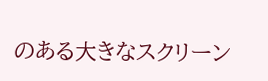のある大きなスクリーン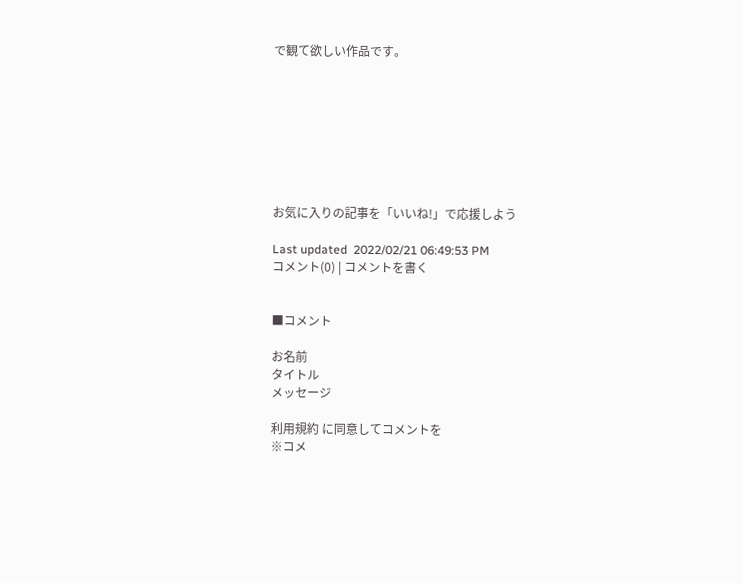で観て欲しい作品です。








お気に入りの記事を「いいね!」で応援しよう

Last updated  2022/02/21 06:49:53 PM
コメント(0) | コメントを書く


■コメント

お名前
タイトル
メッセージ

利用規約 に同意してコメントを
※コメ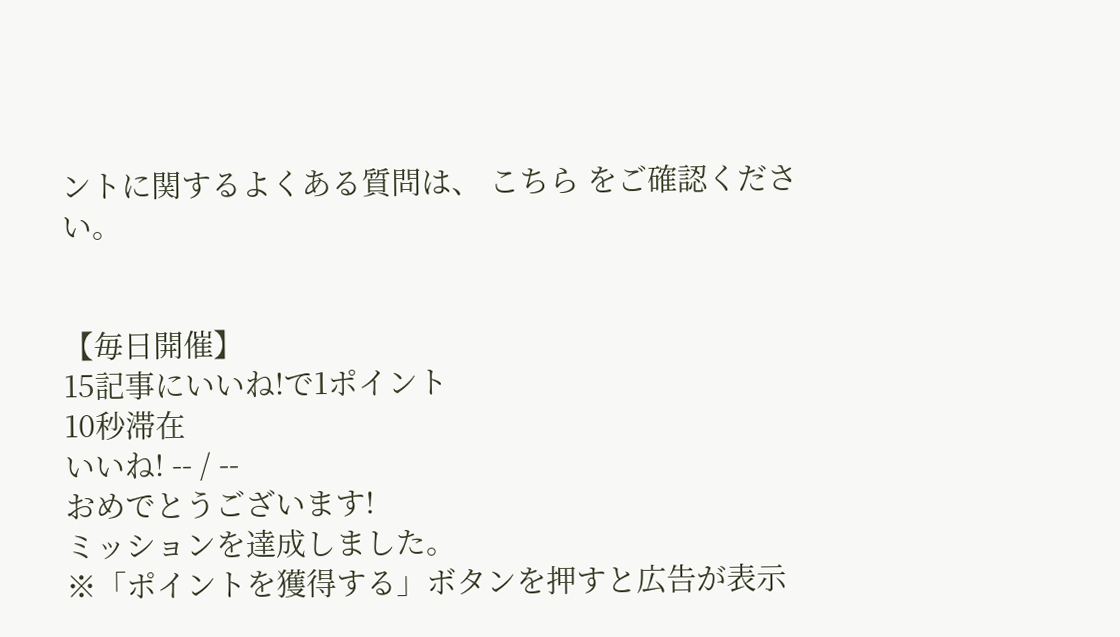ントに関するよくある質問は、 こちら をご確認ください。


【毎日開催】
15記事にいいね!で1ポイント
10秒滞在
いいね! -- / --
おめでとうございます!
ミッションを達成しました。
※「ポイントを獲得する」ボタンを押すと広告が表示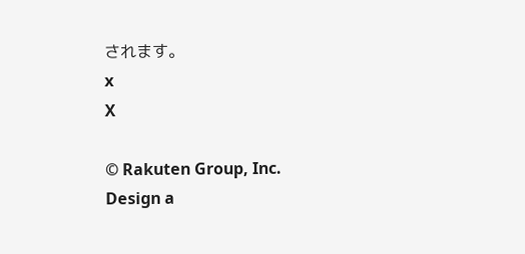されます。
x
X

© Rakuten Group, Inc.
Design a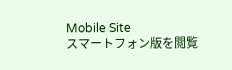Mobile Site
スマートフォン版を閲覧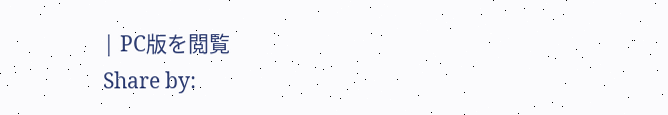| PC版を閲覧
Share by: